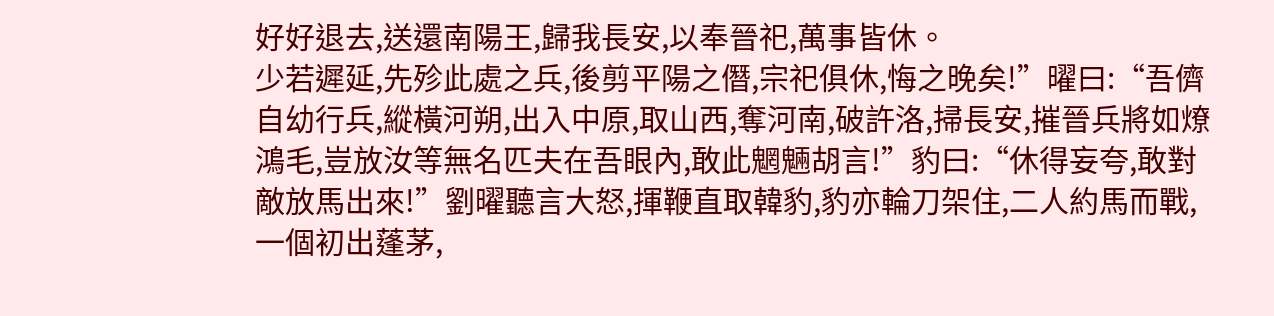好好退去,送還南陽王,歸我長安,以奉晉祀,萬事皆休。
少若遲延,先殄此處之兵,後剪平陽之僭,宗祀俱休,悔之晚矣!”曜曰:“吾儕自幼行兵,縱橫河朔,出入中原,取山西,奪河南,破許洛,掃長安,摧晉兵將如燎鴻毛,豈放汝等無名匹夫在吾眼內,敢此魍魎胡言!”豹曰:“休得妄夸,敢對敵放馬出來!”劉曜聽言大怒,揮鞭直取韓豹,豹亦輪刀架住,二人約馬而戰,一個初出蓬茅,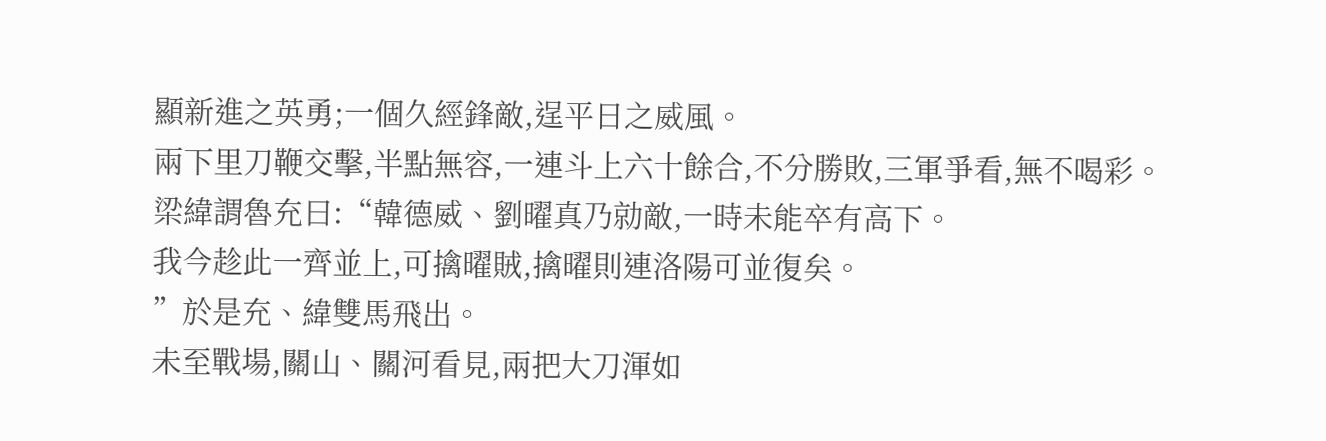顯新進之英勇;一個久經鋒敵,逞平日之威風。
兩下里刀鞭交擊,半點無容,一連斗上六十餘合,不分勝敗,三軍爭看,無不喝彩。
梁緯謂魯充曰:“韓德威、劉曜真乃勍敵,一時未能卒有高下。
我今趁此一齊並上,可擒曜賊,擒曜則連洛陽可並復矣。
”於是充、緯雙馬飛出。
未至戰場,關山、關河看見,兩把大刀渾如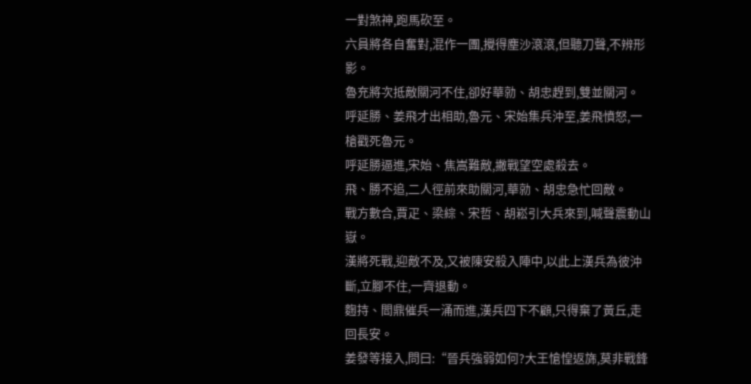一對煞神,跑馬砍至。
六員將各自奮對,混作一團,攪得塵沙滾滾,但聽刀聲,不辨形影。
魯充將次抵敵關河不住,卻好華勍、胡忠趕到,雙並關河。
呼延勝、姜飛才出相助,魯元、宋始集兵沖至,姜飛憤怒,一槍戳死魯元。
呼延勝逼進,宋始、焦嵩難敵,撇戰望空處殺去。
飛、勝不追,二人徑前來助關河,華勍、胡忠急忙回敵。
戰方數合,賈疋、梁綜、宋哲、胡崧引大兵來到,喊聲震動山嶽。
漢將死戰,迎敵不及,又被陳安殺入陣中,以此上漢兵為彼沖斷,立腳不住,一齊退動。
麴持、閻鼎催兵一涌而進,漢兵四下不顧,只得棄了黃丘,走回長安。
姜發等接入,問曰:“晉兵強弱如何?大王愴惶返旆,莫非戰鋒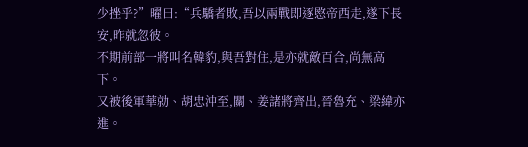少挫乎?”曜曰:“兵驕者敗,吾以兩戰即逐愍帝西走,遂下長安,昨就忽彼。
不期前部一將叫名韓豹,與吾對住,是亦就敵百合,尚無高下。
又被後軍華勍、胡忠沖至,關、姜諸將齊出,晉魯充、梁緯亦進。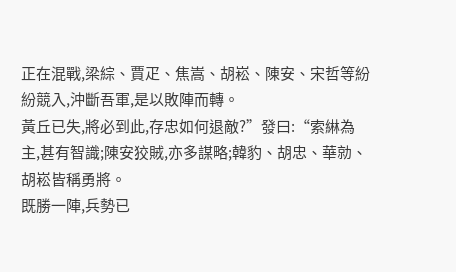正在混戰,梁綜、賈疋、焦嵩、胡崧、陳安、宋哲等紛紛競入,沖斷吾軍,是以敗陣而轉。
黃丘已失,將必到此,存忠如何退敵?”發曰:“索綝為主,甚有智識;陳安狡賊,亦多謀略;韓豹、胡忠、華勍、胡崧皆稱勇將。
既勝一陣,兵勢已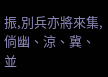振,別兵亦將來集,倘幽、涼、冀、並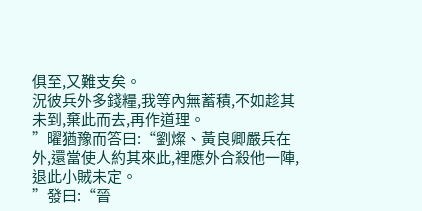俱至,又難支矣。
況彼兵外多錢糧,我等內無蓄積,不如趁其未到,棄此而去,再作道理。
”曜猶豫而答曰:“劉燦、黃良卿嚴兵在外,還當使人約其來此,裡應外合殺他一陣,退此小賊未定。
”發曰:“晉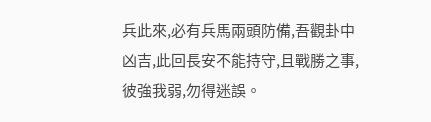兵此來,必有兵馬兩頭防備,吾觀卦中凶吉,此回長安不能持守,且戰勝之事,彼強我弱,勿得迷誤。